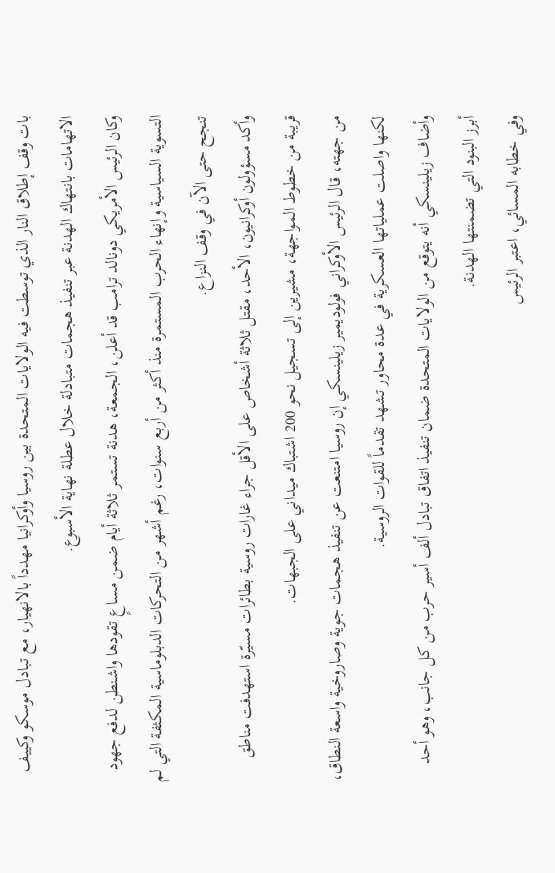بات وقف إطلاق النار الذي توسطت فيه الولايات المتحدة بين روسيا وأوكرانيا مهدداً بالانهيار، مع تبادل موسكو وكييف الاتهامات بانتهاك الهدنة عبر تنفيذ هجمات متبادلة خلال عطلة نهاية الأسبوع.
وكان الرئيس الأمريكي دونالد ترامب قد أعلن، الجمعة، هدنة تستمر ثلاثة أيام ضمن مساعٍ تقودها واشنطن لدفع جهود التسوية السياسية وإنهاء الحرب المستمرة منذ أكثر من أربع سنوات، رغم أشهر من التحركات الدبلوماسية المكثفة التي لم تنجح حتى الآن في وقف النزاع.
وأكد مسؤولون أوكرانيون، الأحد، مقتل ثلاثة أشخاص على الأقل جراء غارات روسية بطائرات مسيّرة استهدفت مناطق قريبة من خطوط المواجهة، مشيرين إلى تسجيل نحو 200 اشتباك ميداني على الجبهات.
من جهته، قال الرئيس الأوكراني فولوديمير زيلينسكي إن روسيا امتنعت عن تنفيذ هجمات جوية وصاروخية واسعة النطاق، لكنها واصلت عملياتها العسكرية في عدة محاور تشهد تقدماً للقوات الروسية.
وأضاف زيلينسكي أنه يتوقع من الولايات المتحدة ضمان تنفيذ اتفاق تبادل ألف أسير حرب من كل جانب، وهو أحد أبرز البنود التي تضمنتها الهدنة.
وفي خطابه المسائي، اعتبر الرئيس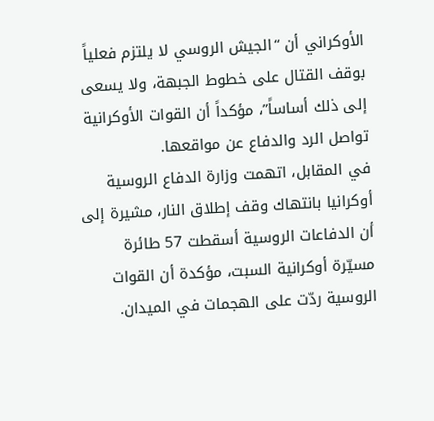الأوكراني أن “الجيش الروسي لا يلتزم فعلياً بوقف القتال على خطوط الجبهة، ولا يسعى إلى ذلك أساساً”، مؤكداً أن القوات الأوكرانية تواصل الرد والدفاع عن مواقعها.
في المقابل، اتهمت وزارة الدفاع الروسية أوكرانيا بانتهاك وقف إطلاق النار، مشيرة إلى أن الدفاعات الروسية أسقطت 57 طائرة مسيّرة أوكرانية السبت، مؤكدة أن القوات الروسية ردّت على الهجمات في الميدان.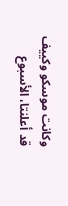وكانت موسكو وكييف قد أعلنتا، الأسبوع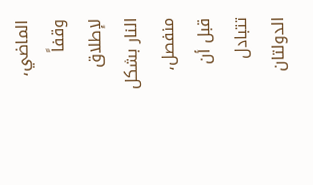الماضي، وقفاً لإطلاق النار بشكل منفصل، قبل أن تتبادل الدولتان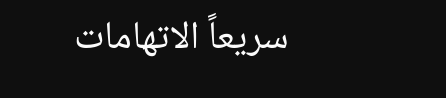سريعاً الاتهامات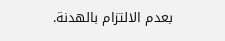بعدم الالتزام بالهدنة.